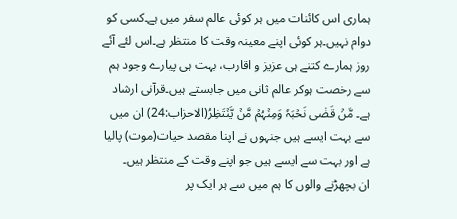ہماری اس کائنات میں ہر کوئی عالم سفر میں ہے۔کسی کو دوام نہیں۔ہر کوئی اپنے معینہ وقت کا منتظر ہے۔اس لئے آئے روز ہمارے کتنے ہی عزیز و اقارب، بہت ہی پیارے وجود ہم سے رخصت ہوکر عالم ثانی میں جابستے ہیں۔قرآنی ارشاد ہے۔ مَّنۡ قَضٰی نَحۡبَہٗ وَمِنۡہُمۡ مَّنۡ یَّنۡتَظِرُ(الاحزاب:24) ان میں سے بہت ایسے ہیں جنہوں نے اپنا مقصد حیات(موت) پالیا ہے اور بہت سے ایسے ہیں جو اپنے وقت کے منتظر ہیں۔
ان بچھڑنے والوں کا ہم میں سے ہر ایک پر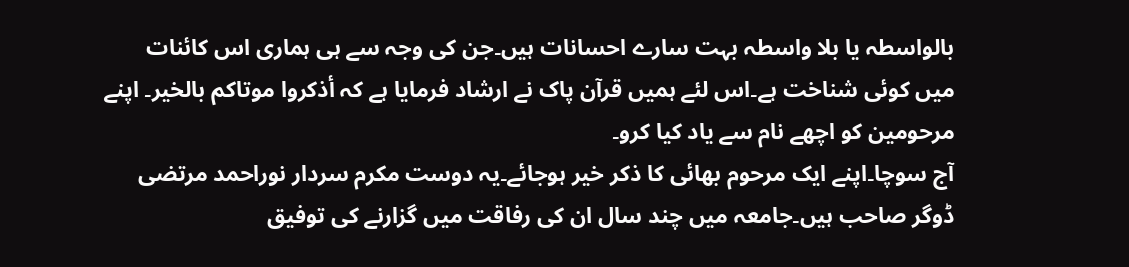بالواسطہ یا بلا واسطہ بہت سارے احسانات ہیں۔جن کی وجہ سے ہی ہماری اس کائنات میں کوئی شناخت ہے۔اس لئے ہمیں قرآن پاک نے ارشاد فرمایا ہے کہ أذکروا موتاکم بالخیر۔ اپنے مرحومین کو اچھے نام سے یاد کیا کرو۔
آج سوچا۔اپنے ایک مرحوم بھائی کا ذکر خیر ہوجائے۔یہ دوست مکرم سردار نوراحمد مرتضی ڈوگر صاحب ہیں۔جامعہ میں چند سال ان کی رفاقت میں گزارنے کی توفیق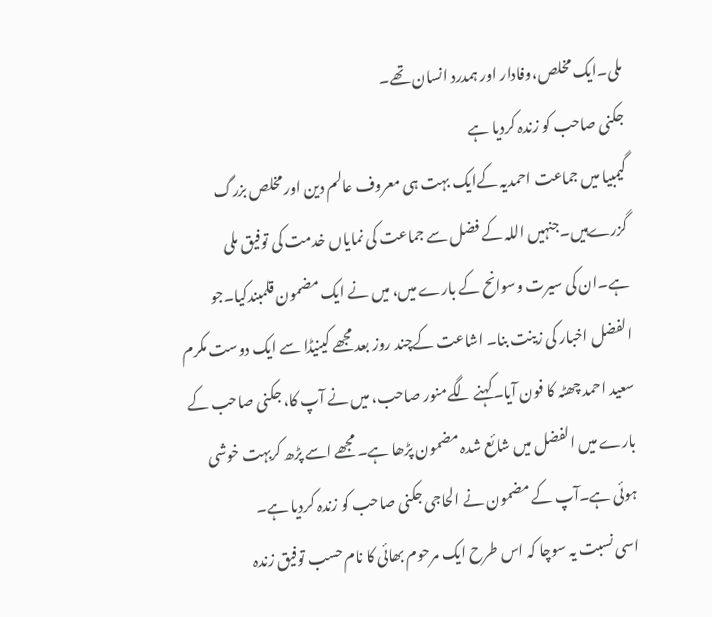ملی۔ایک مخلص،وفادار اور ہمدرد انسان تھے۔
جکنی صاحب کو زندہ کردیا ہے
گیمبیا میں جماعت احمدیہ کےایک بہت ہی معروف عالم دین اور مخلص بزرگ گزرےہیں۔جنہیں اللہ کے فضل سے جماعت کی نمایاں خدمت کی توفیق ملی ہے۔ان کی سیرت وسوانح کے بارے میں، میں نے ایک مضمون قلمبندکیا۔جو الفضل اخبار کی زینت بنا۔ اشاعت کےچند روز بعد مجھے کینیڈا سے ایک دوست مکرم سعید احمد چھٹہ کا فون آیا۔کہنے لگےمنور صاحب، میں نے آپ کا، جکنی صاحب کے بارے میں الفضل میں شائع شدہ مضمون پڑھا ہے۔ مجھے اسے پڑھ کربہت خوشی ہوئی ہے۔آپ کے مضمون نے الحاجی جکنی صاحب کو زندہ کردیا ہے۔
اسی نسبت یہ سوچا کہ اس طرح ایک مرحوم بھائی کا نام حسب توفیق زندہ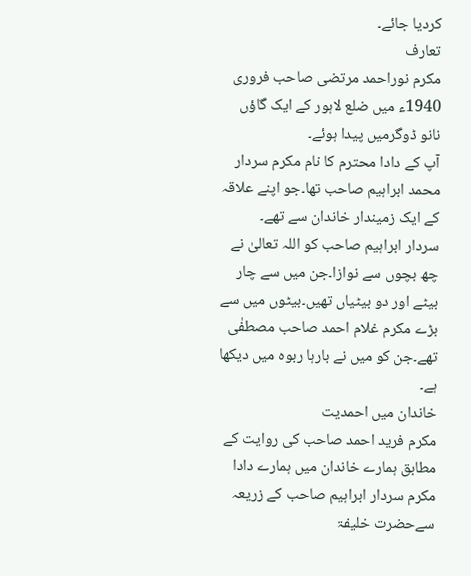کردیا جائے۔
تعارف
مکرم نوراحمد مرتضی صاحب فروری 1940ء میں ضلع لاہور کے ایک گاؤں نانو ڈوگرمیں پیدا ہوئے۔
آپ کے دادا محترم کا نام مکرم سردار محمد ابراہیم صاحب تھا۔جو اپنے علاقہ کے ایک زمیندار خاندان سے تھے۔
سردار ابراہیم صاحب کو اللہ تعالیٰ نے چھ بچوں سے نوازا۔جن میں سے چار بیٹے اور دو بیٹیاں تھیں۔بیٹوں میں سے بڑے مکرم غلام احمد صاحب مصطفٰی تھے۔جن کو میں نے بارہا ربوہ میں دیکھا ہے۔
خاندان میں احمدیت
مکرم فرید احمد صاحب کی روایت کے مطابق ہمارے خاندان میں ہمارے دادا مکرم سردار ابراہیم صاحب کے زریعہ سےحضرت خلیفۃ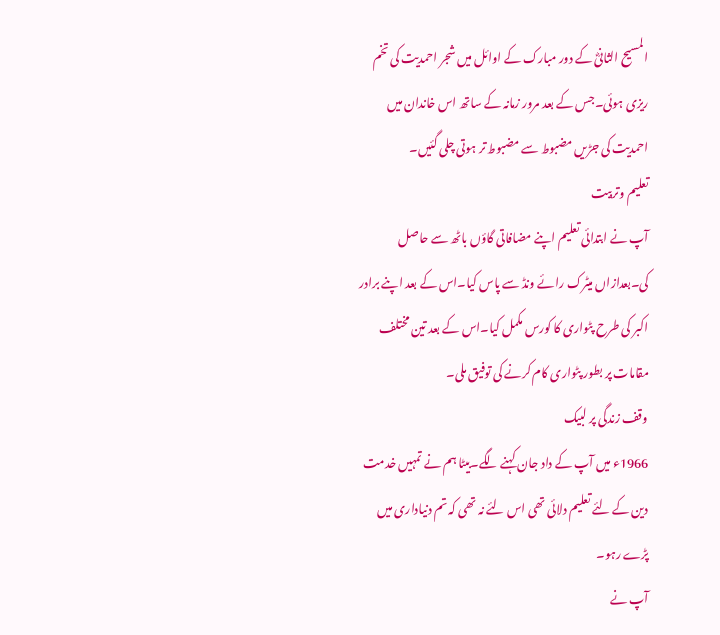المسیح الثانیؓ کے دور مبارک کے اوائل میں شجر احمدیت کی تخم ریزی ہوئی۔جس کے بعد مرور زمانہ کے ساتھ اس خاندان میں احمدیت کی جڑیں مضبوط سے مضبوط تر ہوتی چلی گئیں۔
تعلیم وتربیت
آپ نے ابتدائی تعلیم اپنے مضافاتی گاؤں باٹھ سے حاصل کی۔بعدازاں میٹرک رائے ونڈ سے پاس کیا۔اس کے بعد اپنے برادر اکبر کی طرح پٹواری کا کورس مکمل کیا۔اس کے بعد تین مختلف مقامات پر بطور پٹواری کام کرنے کی توفیق ملی۔
وقف زندگی پر لبیک
1966ء میں آپ کے داد جان کہنے لگے۔بیٹا ہم نے تمہیں خدمت دین کے لئے تعلیم دلائی تھی اس لئے نہ تھی کہ تم دنیاداری میں پڑے رہو۔
آپ نے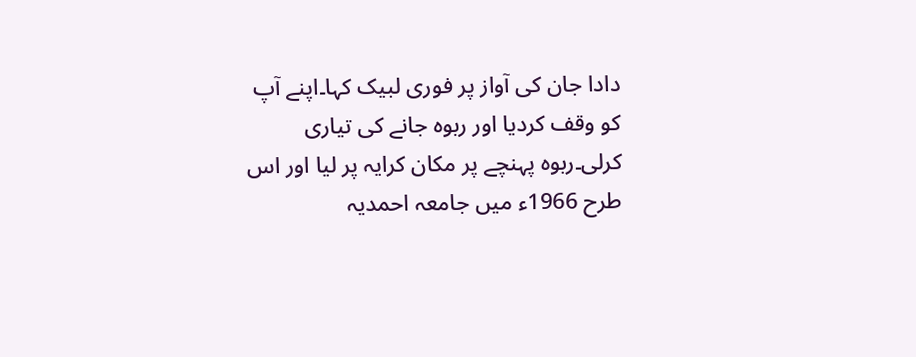دادا جان کی آواز پر فوری لبیک کہا۔اپنے آپ کو وقف کردیا اور ربوہ جانے کی تیاری کرلی۔ربوہ پہنچے پر مکان کرایہ پر لیا اور اس طرح 1966ء میں جامعہ احمدیہ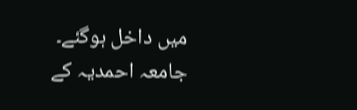میں داخل ہوگئے۔
جامعہ احمدیہ کے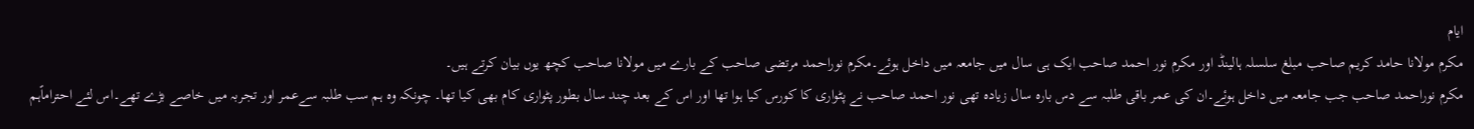ایام
مکرم مولانا حامد کریم صاحب مبلغ سلسلہ ہالینڈ اور مکرم نور احمد صاحب ایک ہی سال میں جامعہ میں داخل ہوئے۔مکرم نوراحمد مرتضی صاحب کے بارے میں مولانا صاحب کچھ یوں بیان کرتے ہیں۔
مکرم نوراحمد صاحب جب جامعہ میں داخل ہوئے۔ان کی عمر باقی طلبہ سے دس بارہ سال زیادہ تھی نور احمد صاحب نے پٹواری کا کورس کیا ہوا تھا اور اس کے بعد چند سال بطور پٹواری کام بھی کیا تھا۔ چونکہ وہ ہم سب طلبہ سےعمر اور تجربہ میں خاصے بڑے تھے۔اس لئے احتراماًہم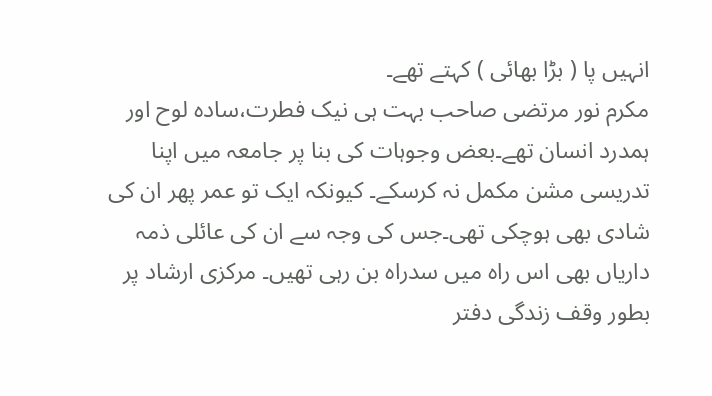انہیں پا ( بڑا بھائی ) کہتے تھے۔
مکرم نور مرتضی صاحب بہت ہی نیک فطرت،سادہ لوح اور ہمدرد انسان تھے۔بعض وجوہات کی بنا پر جامعہ میں اپنا تدریسی مشن مکمل نہ کرسکے۔ کیونکہ ایک تو عمر پھر ان کی شادی بھی ہوچکی تھی۔جس کی وجہ سے ان کی عائلی ذمہ داریاں بھی اس راہ میں سدراہ بن رہی تھیں۔ مرکزی ارشاد پر بطور وقف زندگی دفتر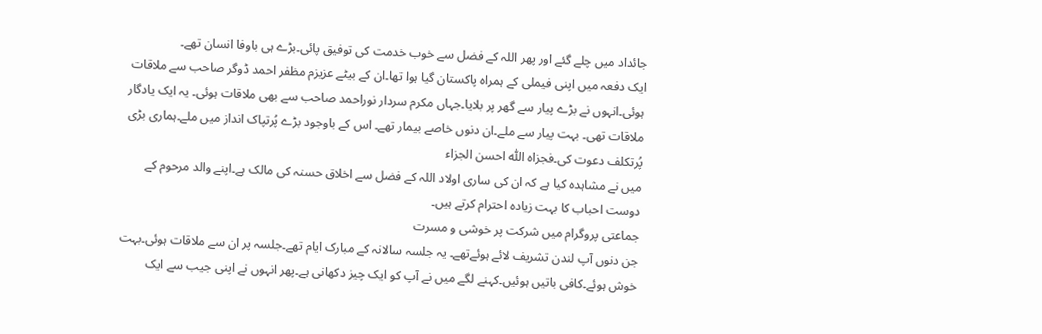جائداد میں چلے گئے اور پھر اللہ کے فضل سے خوب خدمت کی توفیق پائی۔بڑے ہی باوفا انسان تھے۔
ایک دفعہ میں اپنی فیملی کے ہمراہ پاکستان گیا ہوا تھا۔ان کے بیٹے عزیزم مظفر احمد ڈوگر صاحب سے ملاقات ہوئی۔انہوں نے بڑے پیار سے گھر پر بلایا۔جہاں مکرم سردار نوراحمد صاحب سے بھی ملاقات ہوئی۔ یہ ایک یادگار ملاقات تھی۔ بہت پیار سے ملے۔ان دنوں خاصے بیمار تھے۔ اس کے باوجود بڑے پُرتپاک انداز میں ملے۔ہماری بڑی پُرتکلف دعوت کی۔فجزاہ اللّٰہ احسن الجزاء
میں نے مشاہدہ کیا ہے کہ ان کی ساری اولاد اللہ کے فضل سے اخلاق حسنہ کی مالک ہے۔اپنے والد مرحوم کے دوست احباب کا بہت زیادہ احترام کرتے ہیں۔
جماعتی پروگرام میں شرکت پر خوشی و مسرت
جن دنوں آپ لندن تشریف لائے ہوئےتھے۔ یہ جلسہ سالانہ کے مبارک ایام تھے۔جلسہ پر ان سے ملاقات ہوئی۔بہت خوش ہوئے۔کافی باتیں ہوئیں۔کہنے لگے میں نے آپ کو ایک چیز دکھانی ہے۔پھر انہوں نے اپنی جیب سے ایک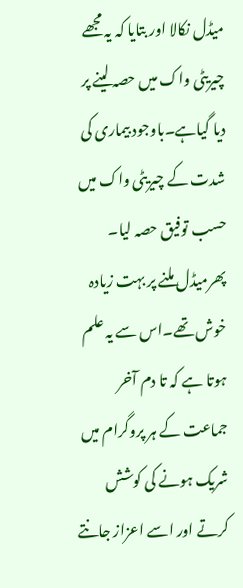میڈل نکالا اور بتایا کہ یہ مجھے چیریٹی واک میں حصہ لینے پر دیا گیاہے۔باوجود بیماری کی شدت کے چیریٹی واک میں حسب توفیق حصہ لیا۔ پھرمیڈل ملنے پر بہت زیادہ خوش تھے۔اس سے یہ علم ہوتا ہے کہ تا دم آخر جماعت کے ہر پروگرام میں شریک ہونے کی کوشش کرتے اور اسے اعزاز جانتے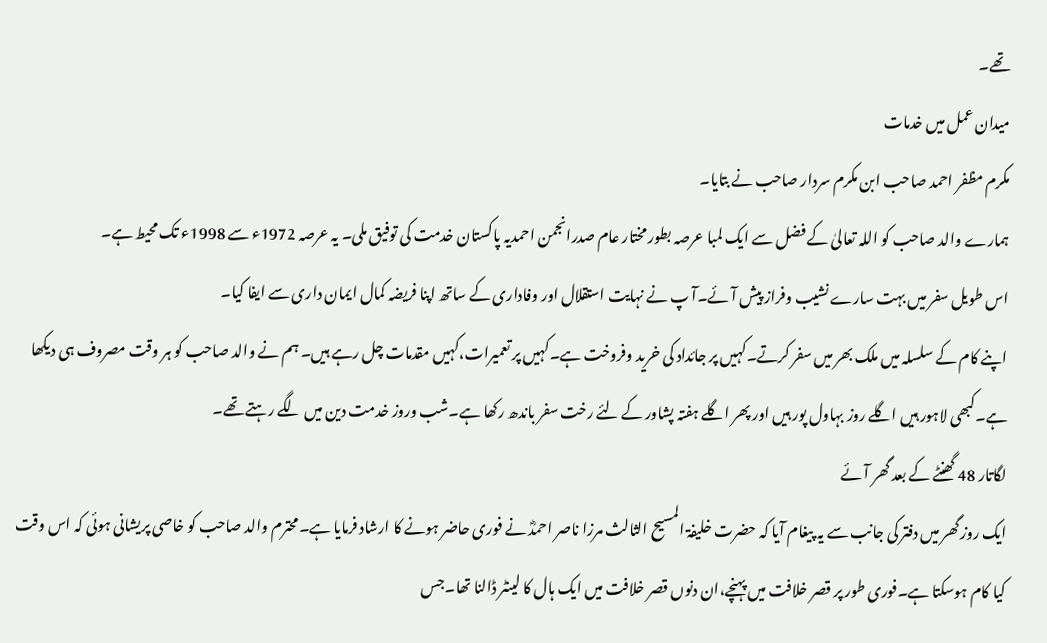تھے۔
میدان عمل میں خدمات
مکرم مظفر احمد صاحب ابن مکرم سردار صاحب نے بتایا۔
ہمارے والد صاحب کو اللہ تعالیٰ کے فضل سے ایک لمبا عرصہ بطور مختار عام صدرانجمن احمدیہ پاکستان خدمت کی توفیق ملی۔ یہ عرصہ 1972ء سے 1998ء تک محیط ہے۔
اس طویل سفر میں بہت سارے نشیب وفراز پیش آئے۔آ پ نے نہایت استقلال اور وفاداری کے ساتھ اپنا فریضہ کمال ایمان داری سے ایفا کیا۔
اپنے کام کے سلسلہ میں ملک بھر میں سفر کرتے۔کہیں پر جائداد کی خرید وفروخت ہے۔کہیں پر تعمیرات،کہیں مقدمات چل رہے ہیں۔ ہم نے والد صاحب کو ہر وقت مصروف ہی دیکھا ہے۔کبھی لاہور ہیں اگلے روز بہاول پور ہیں اور پھر اگلے ہفتہ پشاور کے لئے رخت سفر باندھ رکھا ہے۔شب وروز خدمت دین میں لگے رہتے تھے۔
لگاتار 48 گھنٹے کے بعد گھر آئے
ایک روز گھر میں دفتر کی جانب سے یہ پیغام آیا کہ حضرت خلیفۃ المسیح الثالث مرزا ناصر احمدؓ نے فوری حاضر ہونے کا ارشاد فرمایا ہے۔محترم والد صاحب کو خاصی پریشانی ہوئی کہ اس وقت کیا کام ہوسکتا ہے۔فوری طور پر قصر خلافت میں پہنچے،ان دنوں قصر خلافت میں ایک ہال کا لینٹر ڈالنا تھا۔جس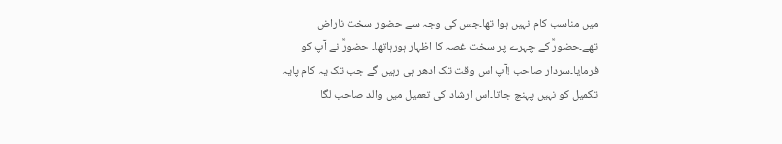میں مناسب کام نہیں ہوا تھا۔جس کی وجہ سے حضور سخت ناراض تھے۔حضورؒ کے چہرے پر سخت غصہ کا اظہار ہورہاتھا۔ حضورؒ نے آپ کو فرمایا۔سردار صاحب !آپ اس وقت تک ادھر ہی رہیں گے جب تک یہ کام پایہ تکمیل کو نہیں پہنچ جاتا۔اس ارشاد کی تعمیل میں والد صاحب لگا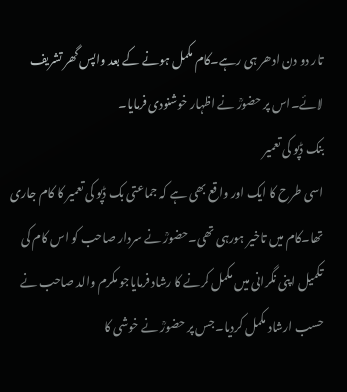تار دو دن ادھر ہی رہے۔کام مکمل ہونے کے بعد واپس گھر تشریف لائے۔اس پر حضورؒ نے اظہار خوشنودی فرمایا۔
بنک ڈپو کی تعمیر
اسی طرح کا ایک اور واقع بھی ہے کہ جماعتی بک ڈپو کی تعمیر کا کام جاری تھا۔کام میں تاخیر ہورہی تھی۔حضورؒ نے سردار صاحب کو اس کام کی تکمیل اپنی نگرانی میں مکمل کرنے کا رشاد فرمایاجو مکرم والد صاحب نے حسب ارشاد مکمل کردیا۔جس پر حضورؒ نے خوشی کا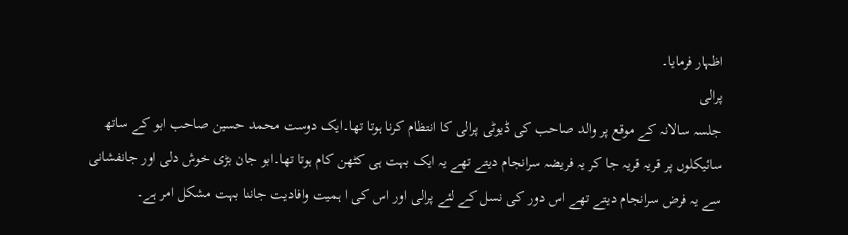اظہار فرمایا۔
پرالی
جلسہ سالانہ کے موقع پر والد صاحب کی ڈیوٹی پرالی کا انتظام کرنا ہوتا تھا۔ایک دوست محمد حسین صاحب ابو کے ساتھ سائیکلوں پر قریہ قریہ جا کر یہ فریضہ سرانجام دیتے تھے یہ ایک بہت ہی کٹھن کام ہوتا تھا۔ابو جان بڑی خوش دلی اور جانفشانی سے یہ فرض سرانجام دیتے تھے اس دور کی نسل کے لئے پرالی اور اس کی ا ہمیت وافادیت جاننا بہت مشکل امر ہے۔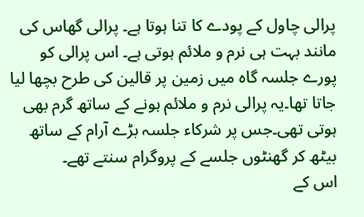پرالی چاول کے پودے کا تنا ہوتا ہے۔ پرالی گھاس کی مانند بہت ہی نرم و ملائم ہوتی ہے۔ اس پرالی کو پورے جلسہ گاہ میں زمین پر قالین کی طرح بچھا لیا جاتا تھا۔یہ پرالی نرم و ملائم ہونے کے ساتھ گرم بھی ہوتی تھی۔جس پر شرکاء جلسہ بڑے آرام کے ساتھ بیٹھ کر گھنٹوں جلسے کے پروگرام سنتے تھے۔
اس کے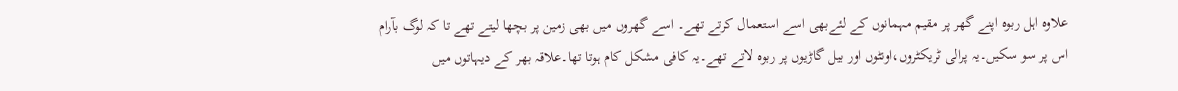علاوہ اہل ربوہ اپنے گھر پر مقیم مہمانوں کے لئےبھی اسے استعمال کرتے تھے۔ اسے گھروں میں بھی زمین پر بچھا لیتے تھے تا کہ لوگ بآرام اس پر سو سکیں۔یہ پرالی ٹریکٹروں،اونٹوں اور بیل گاڑیوں پر ربوہ لاتے تھے۔یہ کافی مشکل کام ہوتا تھا۔علاقہ بھر کے دیہاتوں میں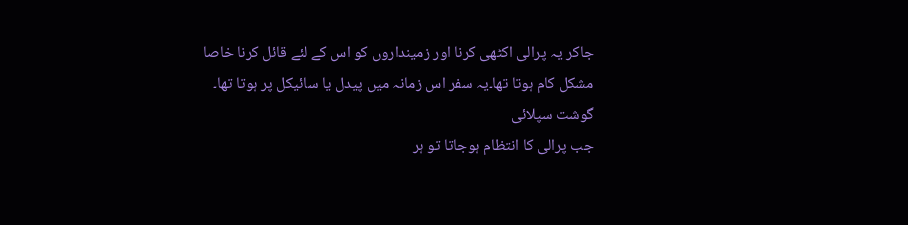جاکر یہ پرالی اکٹھی کرنا اور زمینداروں کو اس کے لئے قائل کرنا خاصا مشکل کام ہوتا تھا۔یہ سفر اس زمانہ میں پیدل یا سائیکل پر ہوتا تھا۔
گوشت سپلائی
جب پرالی کا انتظام ہوجاتا تو ہر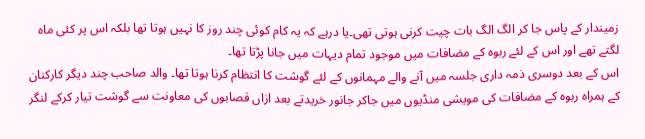زمیندار کے پاس جا کر الگ الگ بات چیت کرنی ہوتی تھی۔یا درہے کہ یہ کام کوئی چند روز کا نہیں ہوتا تھا بلکہ اس پر کئی ماہ لگتے تھے اور اس کے لئے ربوہ کے مضافات میں موجود تمام دیہات میں جانا پڑتا تھا۔
اس کے بعد دوسری ذمہ داری جلسہ میں آنے والے مہمانوں کے لئے گوشت کا انتظام کرنا ہوتا تھا۔ والد صاحب چند دیگر کارکنان کے ہمراہ ربوہ کے مضافات کی مویشی منڈیوں میں جاکر جانور خریدتے بعد ازاں قصابوں کی معاونت سے گوشت تیار کرکے لنگر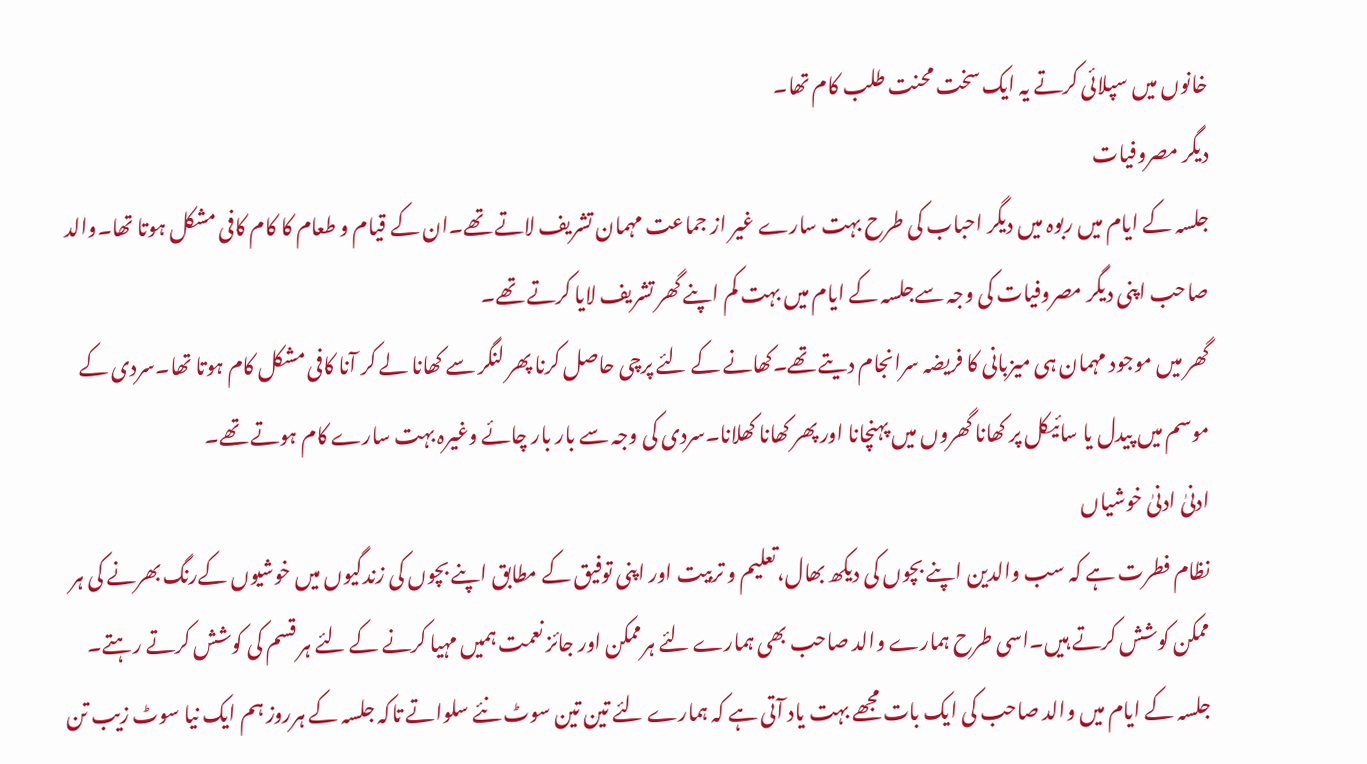خانوں میں سپلائی کرتے یہ ایک سخت محنت طلب کام تھا۔
دیگر مصروفیات
جلسہ کے ایام میں ربوہ میں دیگر احباب کی طرح بہت سارے غیر از جماعت مہمان تشریف لاتے تھے۔ان کے قیام و طعام کا کام کافی مشکل ہوتا تھا۔والد صاحب اپنی دیگر مصروفیات کی وجہ سےجلسہ کے ایام میں بہت کم اپنے گھر تشریف لایا کرتے تھے۔
گھر میں موجود مہمان ہی میزبانی کا فریضہ سرانجام دیتے تھے۔کھانے کے لئے پرچی حاصل کرنا پھر لنگر سے کھانا لے کر آنا کافی مشکل کام ہوتا تھا۔سردی کے موسم میں پیدل یا سائیکل پر کھانا گھروں میں پہنچانا اور پھر کھانا کھلانا۔سردی کی وجہ سے بار بار چائے وغیرہ بہت سارے کام ہوتے تھے۔
ادنیٰ ادنیٰ خوشیاں
نظام فطرت ہے کہ سب والدین اپنے بچوں کی دیکھ بھال،تعلیم و تربیت اور اپنی توفیق کے مطابق اپنے بچوں کی زندگیوں میں خوشیوں کےرنگ بھرنے کی ہر ممکن کوشش کرتے ہیں۔اسی طرح ہمارے والد صاحب بھی ہمارے لئے ہرممکن اور جائز نعمت ہمیں مہیا کرنے کے لئے ہر قسم کی کوشش کرتے رہتے۔
جلسہ کے ایام میں والد صاحب کی ایک بات مجھے بہت یاد آتی ہے کہ ہمارے لئے تین تین سوٹ نئے سلواتے تاکہ جلسہ کے ہرروز ہم ایک نیا سوٹ زیب تن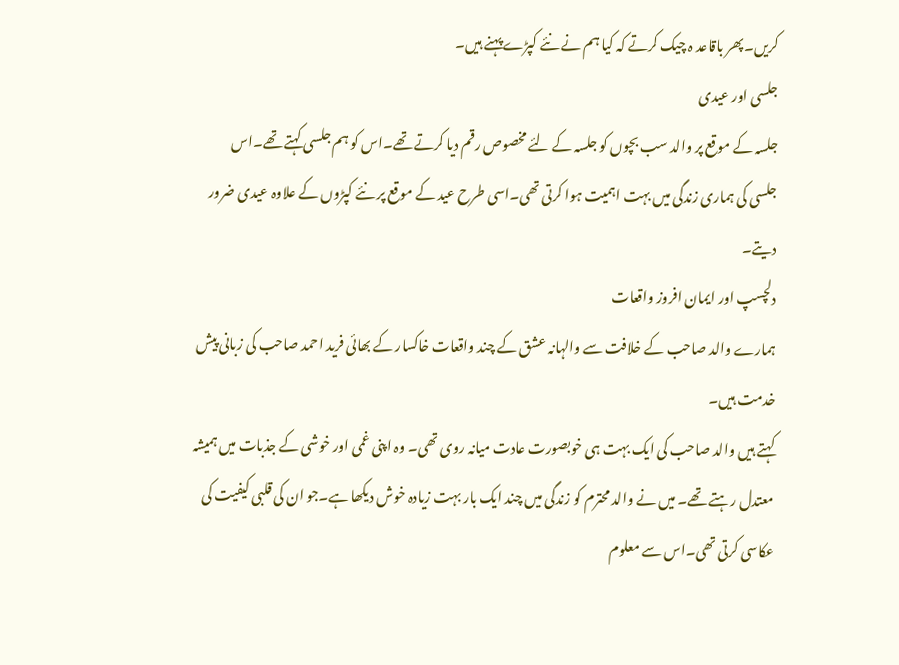کریں۔پھر باقاعد ہ چیک کرتے کہ کیا ہم نے نئے کپڑے پہنے ہیں۔
جلسی اور عیدی
جلسہ کے موقع پر والد سب بچوں کو جلسہ کے لئے مخصوص رقم دیا کرتے تھے۔اس کو ہم جلسی کہتے تھے۔اس جلسی کی ہماری زندگی میں بہت اہمیت ہوا کرتی تھی۔اسی طرح عید کے موقع پر نئے کپڑوں کے علاوہ عیدی ضرور دیتے۔
دلچسپ اور ایمان افروز واقعات
ہمارے والد صاحب کے خلافت سے والہانہ عشق کے چند واقعات خاکسار کے بھائی فرید احمد صاحب کی زبانی پیش خدمت ہیں۔
کہتے ہیں والد صاحب کی ایک بہت ہی خوبصورت عادت میانہ روی تھی۔ وہ اپنی غمی اور خوشی کے جذبات میں ہمیشہ معتدل رہتے تھے۔ میں نے والد محترم کو زندگی میں چند ایک بار بہت زیادہ خوش دیکھا ہے۔جو ان کی قلبی کیفیت کی عکاسی کرتی تھی۔اس سے معلوم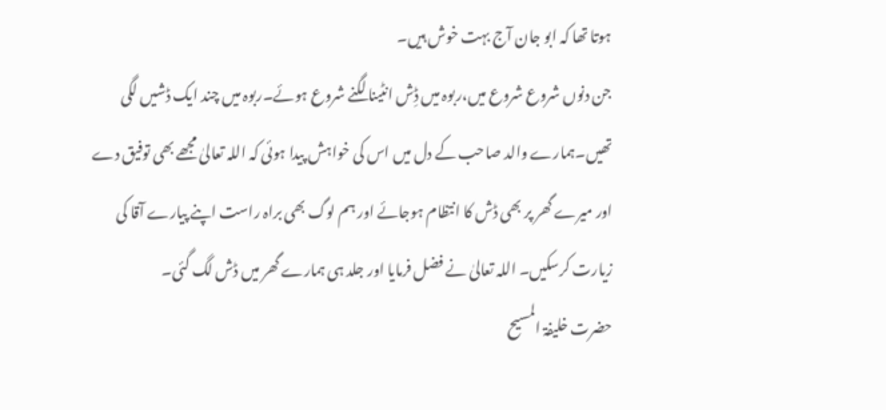ہوتا تھا کہ ابو جان آج بہت خوش ہیں۔
جن دنوں شروع شروع میں،ربوہ میں ڈِش انٹینا لگنے شروع ہوئے۔ربوہ میں چند ایک ڈشیں لگی تھیں۔ہمارے والد صاحب کے دل میں اس کی خواہش پیدا ہوئی کہ اللہ تعالیٰ مجھے بھی توفیق دے اور میرے گھر پر بھی ڈش کا انتظام ہوجائے اور ہم لوگ بھی براہ راست اپنے پیارے آقا کی زیارت کرسکیں۔ اللہ تعالیٰ نے فضل فرمایا اور جلد ہی ہمارے گھر میں ڈش لگ گئی۔
حضرت خلیفۃ المسیح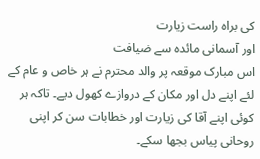کی براہ راست زیارت
اور آسمانی مائدہ سے ضیافت
اس مبارک موقعہ پر والد محترم نے ہر خاص و عام کے لئے اپنے دل اور مکان کے دروازے کھول دیے۔ تاکہ ہر کوئی اپنے آقا کی زیارت اور خطابات سن کر اپنی روحانی پیاس بجھا سکے۔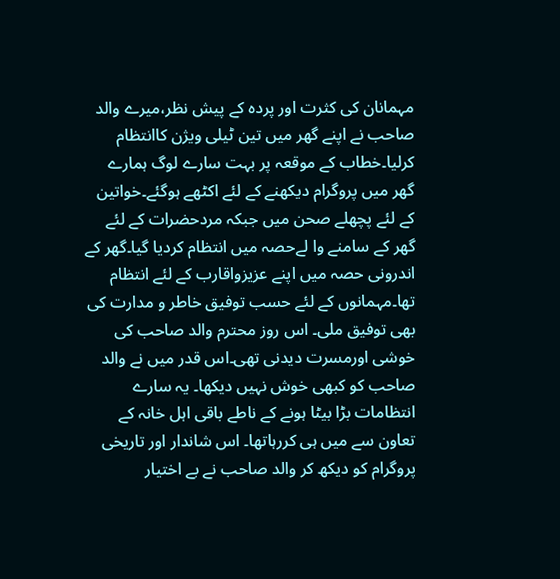مہمانان کی کثرت اور پردہ کے پیش نظر،میرے والد صاحب نے اپنے گھر میں تین ٹیلی ویژن کاانتظام کرلیا۔خطاب کے موقعہ پر بہت سارے لوگ ہمارے گھر میں پروگرام دیکھنے کے لئے اکٹھے ہوگئے۔خواتین کے لئے پچھلے صحن میں جبکہ مردحضرات کے لئے گھر کے سامنے وا لےحصہ میں انتظام کردیا گیا۔گھر کے اندرونی حصہ میں اپنے عزیزواقارب کے لئے انتظام تھا۔مہمانوں کے لئے حسب توفیق خاطر و مدارت کی بھی توفیق ملی۔ اس روز محترم والد صاحب کی خوشی اورمسرت دیدنی تھی۔اس قدر میں نے والد صاحب کو کبھی خوش نہیں دیکھا۔ یہ سارے انتظامات بڑا بیٹا ہونے کے ناطے باقی اہل خانہ کے تعاون سے میں ہی کررہاتھا۔ اس شاندار اور تاریخی پروگرام کو دیکھ کر والد صاحب نے بے اختیار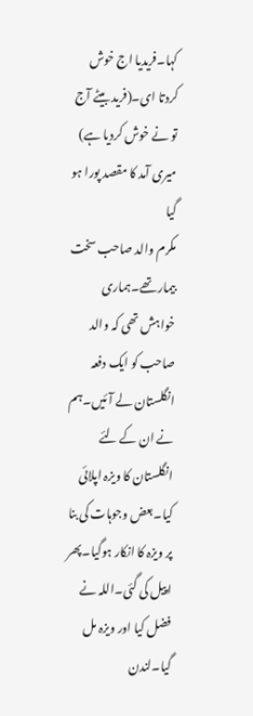کہا۔فریدیا اج خوش کردتا ای۔(فرید بیٹے آج تو نے خوش کردیا ہے)
میری آمد کا مقصد پورا ہو گیا
مکرم والد صاحب سخت بیمار تھے۔ہماری خواہش تھی کہ والد صاحب کو ایک دفعہ انگلستان لے آئیں۔ہم نے ان کے لئے انگلستان کا ویزہ اپلائی کیا۔بعض وجوہات کی بنا پر ویزہ کا انکار ہوگیا۔پھر اپیل کی گئی۔اللہ نے فضل کیا اور ویزہ مل گیا۔لندن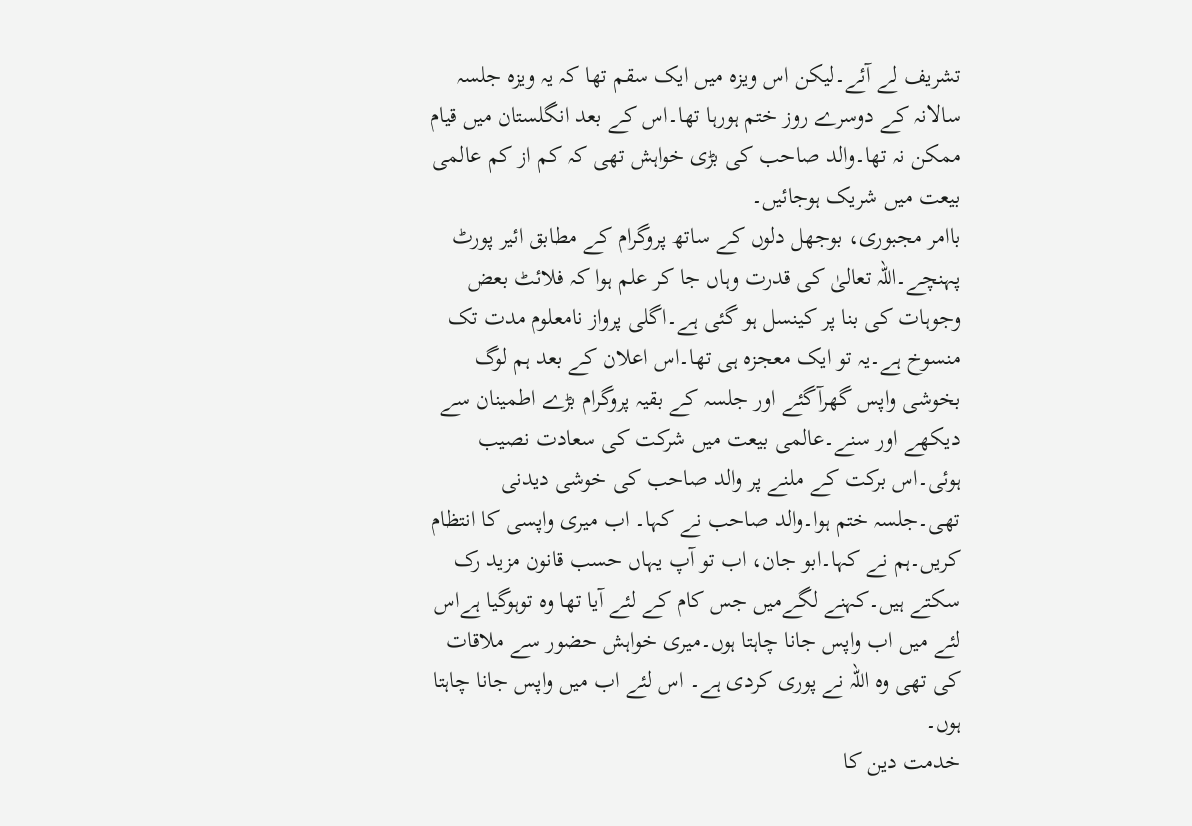تشریف لے آئے۔لیکن اس ویزہ میں ایک سقم تھا کہ یہ ویزہ جلسہ سالانہ کے دوسرے روز ختم ہورہا تھا۔اس کے بعد انگلستان میں قیام ممکن نہ تھا۔والد صاحب کی بڑی خواہش تھی کہ کم از کم عالمی بیعت میں شریک ہوجائیں۔
باامر مجبوری، بوجھل دلوں کے ساتھ پروگرام کے مطابق ائیر پورٹ پہنچے۔اللہ تعالیٰ کی قدرت وہاں جا کر علم ہوا کہ فلائٹ بعض وجوہات کی بنا پر کینسل ہو گئی ہے۔اگلی پرواز نامعلوم مدت تک منسوخ ہے۔یہ تو ایک معجزہ ہی تھا۔اس اعلان کے بعد ہم لوگ بخوشی واپس گھرآگئے اور جلسہ کے بقیہ پروگرام بڑے اطمینان سے دیکھے اور سنے۔عالمی بیعت میں شرکت کی سعادت نصیب ہوئی۔اس برکت کے ملنے پر والد صاحب کی خوشی دیدنی تھی۔جلسہ ختم ہوا۔والد صاحب نے کہا۔ اب میری واپسی کا انتظام کریں۔ہم نے کہا۔ابو جان، اب تو آپ یہاں حسب قانون مزید رک سکتے ہیں۔کہنے لگےمیں جس کام کے لئے آیا تھا وہ توہوگیا ہےاس لئے میں اب واپس جانا چاہتا ہوں۔میری خواہش حضور سے ملاقات کی تھی وہ اللہ نے پوری کردی ہے۔ اس لئے اب میں واپس جانا چاہتا ہوں۔
خدمت دین کا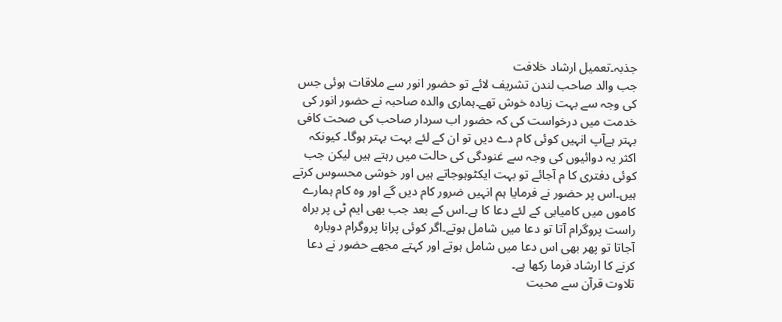جذبہ۔تعمیل ارشاد خلافت
جب والد صاحب لندن تشریف لائے تو حضور انور سے ملاقات ہوئی جس کی وجہ سے بہت زیادہ خوش تھے۔ہماری والدہ صاحبہ نے حضور انور کی خدمت میں درخواست کی کہ حضور اب سردار صاحب کی صحت کافی بہتر ہےآپ انہیں کوئی کام دے دیں تو ان کے لئے بہت بہتر ہوگا۔ کیونکہ اکثر یہ دوائیوں کی وجہ سے غنودگی کی حالت میں رہتے ہیں لیکن جب کوئی دفتری کا م آجائے تو بہت ایکٹوہوجاتے ہیں اور خوشی محسوس کرتے ہیں۔اس پر حضور نے فرمایا ہم انہیں ضرور کام دیں گے اور وہ کام ہمارے کاموں میں کامیابی کے لئے دعا کا ہے۔اس کے بعد جب بھی ایم ٹی پر براہ راست پروگرام آتا تو دعا میں شامل ہوتے۔اگر کوئی پرانا پروگرام دوبارہ آجاتا تو پھر بھی اس دعا میں شامل ہوتے اور کہتے مجھے حضور نے دعا کرنے کا ارشاد فرما رکھا ہے۔
تلاوت قرآن سے محبت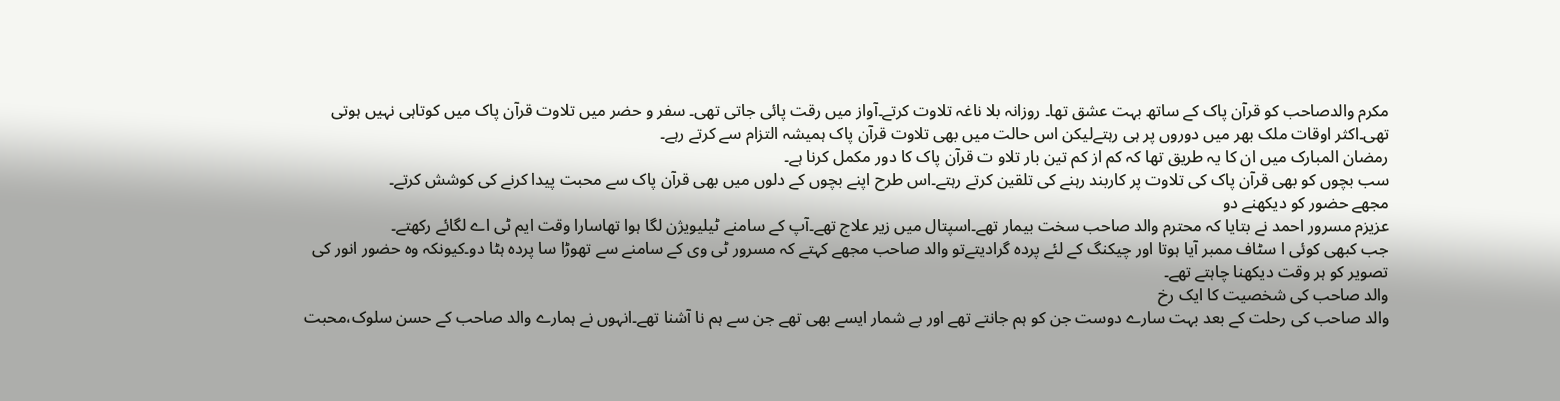مکرم والدصاحب کو قرآن پاک کے ساتھ بہت عشق تھا۔ روزانہ بلا ناغہ تلاوت کرتے۔آواز میں رقت پائی جاتی تھی۔ سفر و حضر میں تلاوت قرآن پاک میں کوتاہی نہیں ہوتی تھی۔اکثر اوقات ملک بھر میں دوروں پر ہی رہتےلیکن اس حالت میں بھی تلاوت قرآن پاک ہمیشہ التزام سے کرتے رہے۔
رمضان المبارک میں ان کا یہ طریق تھا کہ کم از کم تین بار تلاو ت قرآن پاک کا دور مکمل کرنا ہے۔
سب بچوں کو بھی قرآن پاک کی تلاوت پر کاربند رہنے کی تلقین کرتے رہتے۔اس طرح اپنے بچوں کے دلوں میں بھی قرآن پاک سے محبت پیدا کرنے کی کوشش کرتے۔
مجھے حضور کو دیکھنے دو
عزیزم مسرور احمد نے بتایا کہ محترم والد صاحب سخت بیمار تھے۔اسپتال میں زیر علاج تھے۔آپ کے سامنے ٹیلیویژن لگا ہوا تھاسارا وقت ایم ٹی اے لگائے رکھتے۔
جب کبھی کوئی ا سٹاف ممبر آیا ہوتا اور چیکنگ کے لئے پردہ گرادیتےتو والد صاحب مجھے کہتے کہ مسرور ٹی وی کے سامنے سے تھوڑا سا پردہ ہٹا دو۔کیونکہ وہ حضور انور کی تصویر کو ہر وقت دیکھنا چاہتے تھے۔
والد صاحب کی شخصیت کا ایک رخ
والد صاحب کی رحلت کے بعد بہت سارے دوست جن کو ہم جانتے تھے اور بے شمار ایسے بھی تھے جن سے ہم نا آشنا تھے۔انہوں نے ہمارے والد صاحب کے حسن سلوک،محبت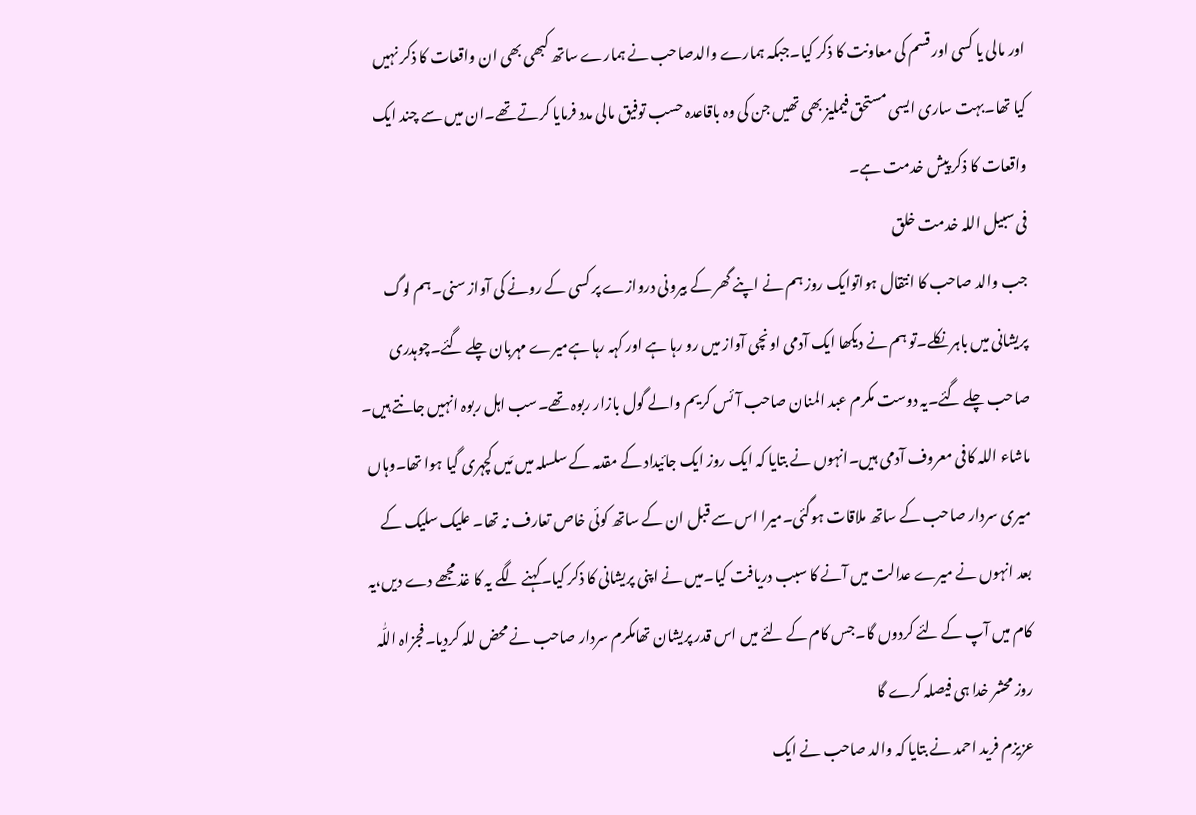اور مالی یا کسی اور قسم کی معاونت کا ذکر کیا۔جبکہ ہمارے والدصاحب نے ہمارے ساتھ کبھی بھی ان واقعات کا ذکر نہیں کیا تھا۔بہت ساری ایسی مستحق فیملیز بھی تھیں جن کی وہ باقاعدہ حسب توفیق مالی مدد فرمایا کرتے تھے۔ان میں سے چند ایک واقعات کا ذکر پیش خدمت ہے۔
فی سبیل اللہ خدمت خلق
جب والد صاحب کا انتقال ہواتوایک روز ہم نے اپنے گھر کے بیرونی دروازے پر کسی کے رونے کی آواز سنی۔ہم لوگ پریشانی میں باہر نکلے۔تو ہم نے دیکھا ایک آدمی اونچی آواز میں رو رہا ہے اور کہہ رہا ہےمیرے مہربان چلے گئے۔چوہدری صاحب چلے گئے۔یہ دوست مکرم عبد المنان صاحب آئس کریم والے گول بازار ربوہ تھے۔سب اہل ربوہ انہیں جانتے ہیں۔ ماشاء اللہ کافی معروف آدمی ہیں۔انہوں نے بتایا کہ ایک روز ایک جائیداد کے مقدمہ کے سلسلہ میں مَیں کچہری گیا ہوا تھا۔وہاں میری سردار صاحب کے ساتھ ملاقات ہوگئی۔میرا اس سے قبل ان کے ساتھ کوئی خاص تعارف نہ تھا۔ علیک سلیک کے بعد انہوں نے میرے عدالت میں آنے کا سبب دریافت کیا۔میں نے اپنی پریشانی کا ذکر کیا۔کہنے لگے یہ کا غذ مجھے دے دیں،یہ کام میں آپ کے لئے کردوں گا۔جس کام کے لئے میں اس قدر پریشان تھامکرم سردار صاحب نے محض للہ کردیا۔فجزاہ اللّٰہ
روز محشر خدا ہی فیصلہ کرے گا
عزیزم فرید احمد نے بتایا کہ والد صاحب نے ایک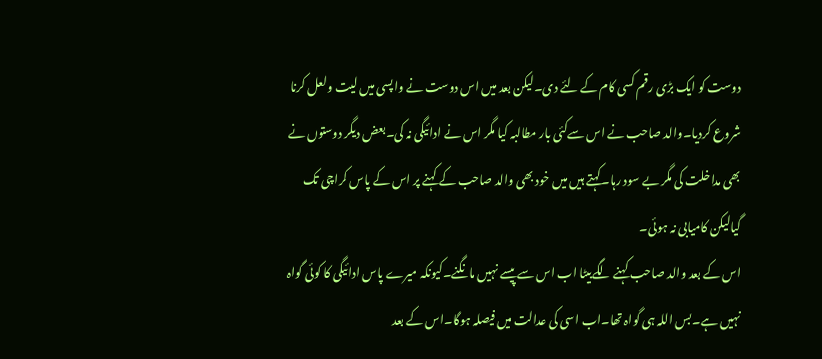دوست کو ایک بڑی رقم کسی کام کے لئے دی۔لیکن بعد میں اس دوست نے واپسی میں لیت ولعل کرنا شروع کردیا۔والد صاحب نے اس سےکئی بار مطالبہ کیا مگر اس نے ادائیگی نہ کی۔بعض دیگر دوستوں نے بھی مداخلت کی مگر بے سود رہا۔کہتے ہیں میں خود بھی والد صاحب کے کہنے پر اس کے پاس کراچی تک گیالیکن کامیابی نہ ہوئی۔
اس کے بعد والد صاحب کہنے لگےبیٹا اب اس سے پیسے نہیں مانگنے۔کیونکہ میرے پاس ادائیگی کا کوئی گواہ نہیں ہے۔بس اللہ ہی گواہ تھا۔اب اسی کی عدالت میں فیصلہ ہوگا۔اس کے بعد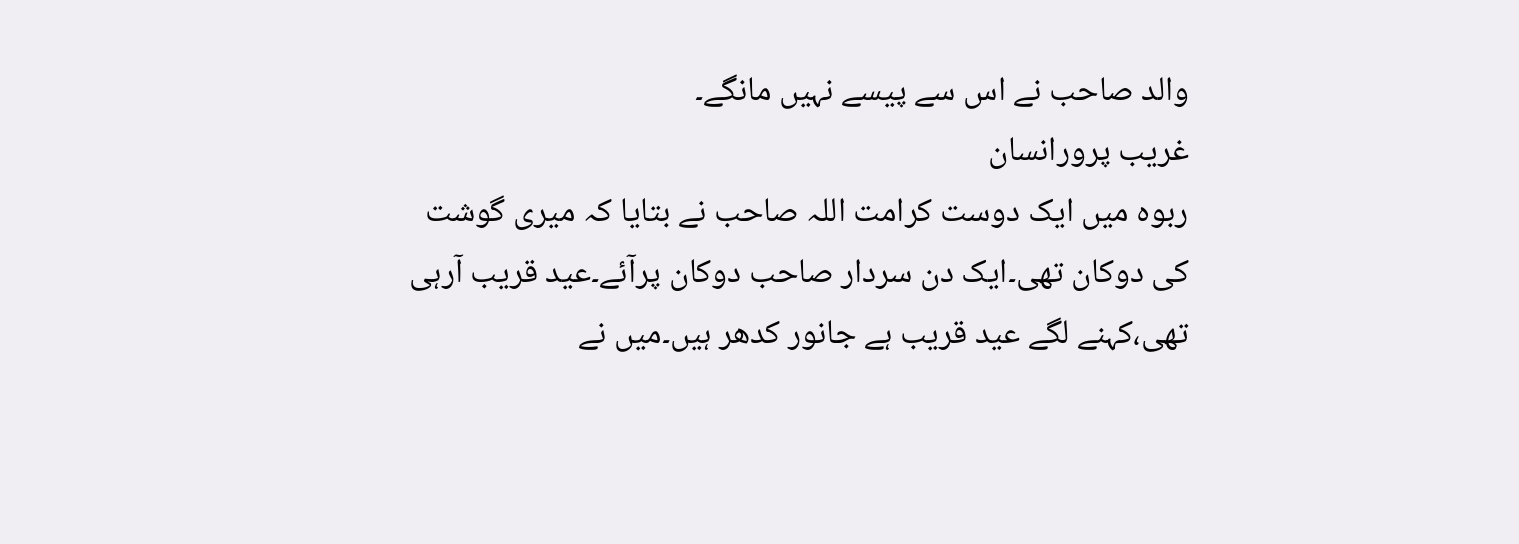والد صاحب نے اس سے پیسے نہیں مانگے۔
غریب پرورانسان
ربوہ میں ایک دوست کرامت اللہ صاحب نے بتایا کہ میری گوشت کی دوکان تھی۔ایک دن سردار صاحب دوکان پرآئے۔عید قریب آرہی تھی،کہنے لگے عید قریب ہے جانور کدھر ہیں۔میں نے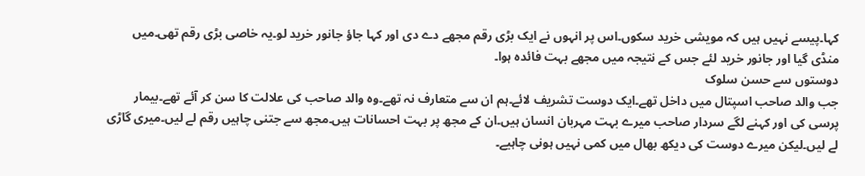کہا۔پیسے نہیں ہیں کہ مویشی خرید سکوں۔اس پر انہوں نے ایک بڑی رقم مجھے دے دی اور کہا جاؤ جانور خرید لو۔یہ خاصی بڑی رقم تھی۔میں منڈی گیا اور جانور خرید لئے جس کے نتیجہ میں مجھے بہت فائدہ ہوا۔
دوستوں سے حسن سلوک
جب والد صاحب اسپتال میں داخل تھے۔ایک دوست تشریف لائے۔ہم ان سے متعارف نہ تھے۔وہ والد صاحب کی علالت کا سن کر آئے تھے۔بیمار پرسی کی اور کہنے لگے سردار صاحب میرے بہت مہربان انسان ہیں۔ان کے مجھ پر بہت احسانات ہیں۔مجھ سے جتنی چاہیں رقم لے لیں۔میری گاڑی لے لیں۔لیکن میرے دوست کی دیکھ بھال میں کمی نہیں ہونی چاہیے۔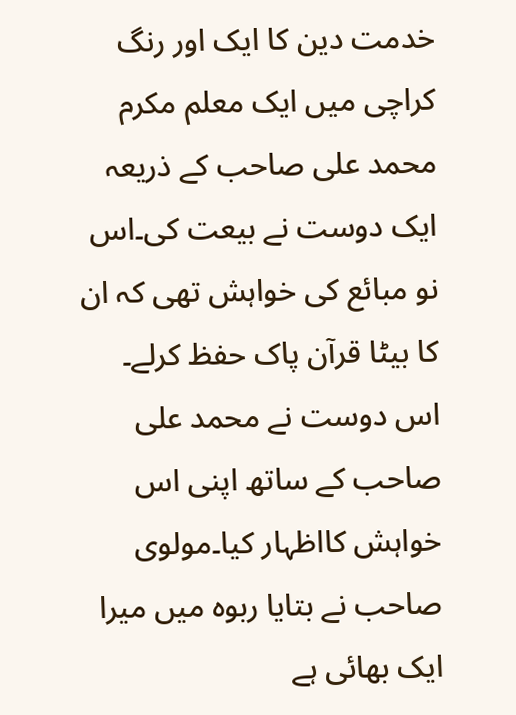خدمت دین کا ایک اور رنگ
کراچی میں ایک معلم مکرم محمد علی صاحب کے ذریعہ ایک دوست نے بیعت کی۔اس نو مبائع کی خواہش تھی کہ ان کا بیٹا قرآن پاک حفظ کرلے۔
اس دوست نے محمد علی صاحب کے ساتھ اپنی اس خواہش کااظہار کیا۔مولوی صاحب نے بتایا ربوہ میں میرا ایک بھائی ہے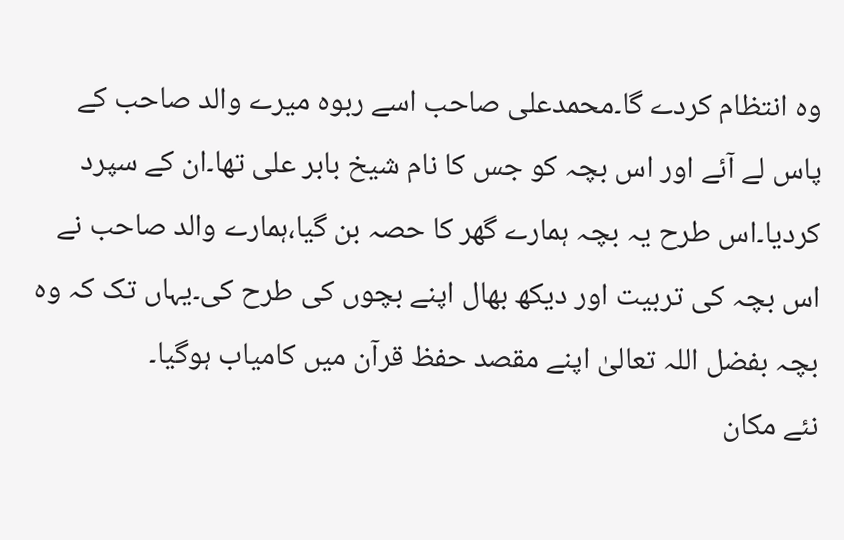وہ انتظام کردے گا۔محمدعلی صاحب اسے ربوہ میرے والد صاحب کے پاس لے آئے اور اس بچہ کو جس کا نام شیخ بابر علی تھا۔ان کے سپرد کردیا۔اس طرح یہ بچہ ہمارے گھر کا حصہ بن گیا،ہمارے والد صاحب نے اس بچہ کی تربیت اور دیکھ بھال اپنے بچوں کی طرح کی۔یہاں تک کہ وہ بچہ بفضل اللہ تعالیٰ اپنے مقصد حفظ قرآن میں کامیاب ہوگیا۔
نئے مکان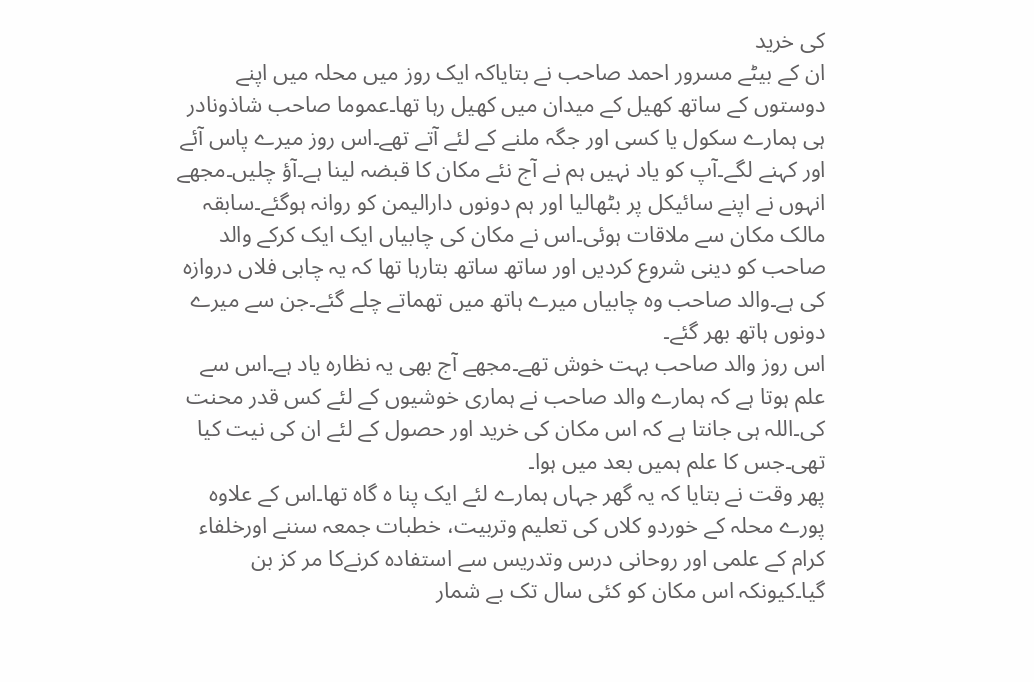کی خرید
ان کے بیٹے مسرور احمد صاحب نے بتایاکہ ایک روز میں محلہ میں اپنے دوستوں کے ساتھ کھیل کے میدان میں کھیل رہا تھا۔عموما صاحب شاذونادر ہی ہمارے سکول یا کسی اور جگہ ملنے کے لئے آتے تھے۔اس روز میرے پاس آئے اور کہنے لگے۔آپ کو یاد نہیں ہم نے آج نئے مکان کا قبضہ لینا ہے۔آؤ چلیں۔مجھے انہوں نے اپنے سائیکل پر بٹھالیا اور ہم دونوں دارالیمن کو روانہ ہوگئے۔سابقہ مالک مکان سے ملاقات ہوئی۔اس نے مکان کی چابیاں ایک ایک کرکے والد صاحب کو دینی شروع کردیں اور ساتھ ساتھ بتارہا تھا کہ یہ چابی فلاں دروازہ کی ہے۔والد صاحب وہ چابیاں میرے ہاتھ میں تھماتے چلے گئے۔جن سے میرے دونوں ہاتھ بھر گئے۔
اس روز والد صاحب بہت خوش تھے۔مجھے آج بھی یہ نظارہ یاد ہے۔اس سے علم ہوتا ہے کہ ہمارے والد صاحب نے ہماری خوشیوں کے لئے کس قدر محنت کی۔اللہ ہی جانتا ہے کہ اس مکان کی خرید اور حصول کے لئے ان کی نیت کیا تھی۔جس کا علم ہمیں بعد میں ہوا۔
پھر وقت نے بتایا کہ یہ گھر جہاں ہمارے لئے ایک پنا ہ گاہ تھا۔اس کے علاوہ پورے محلہ کے خوردو کلاں کی تعلیم وتربیت، خطبات جمعہ سننے اورخلفاء کرام کے علمی اور روحانی درس وتدریس سے استفادہ کرنےکا مر کز بن گیا۔کیونکہ اس مکان کو کئی سال تک بے شمار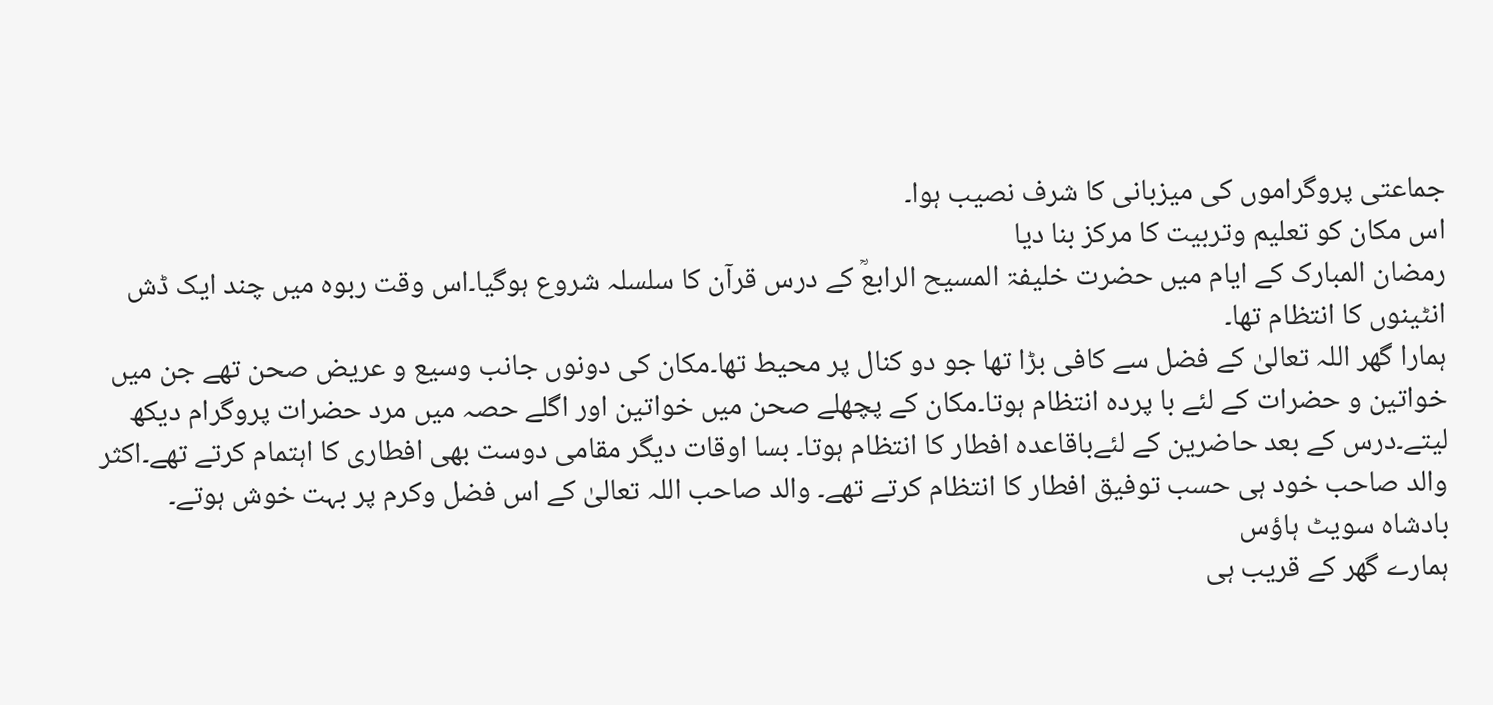جماعتی پروگراموں کی میزبانی کا شرف نصیب ہوا۔
اس مکان کو تعلیم وتربیت کا مرکز بنا دیا
رمضان المبارک کے ایام میں حضرت خلیفۃ المسیح الرابعؒ کے درس قرآن کا سلسلہ شروع ہوگیا۔اس وقت ربوہ میں چند ایک ڈش انٹینوں کا انتظام تھا۔
ہمارا گھر اللہ تعالیٰ کے فضل سے کافی بڑا تھا جو دو کنال پر محیط تھا۔مکان کی دونوں جانب وسیع و عریض صحن تھے جن میں خواتین و حضرات کے لئے با پردہ انتظام ہوتا۔مکان کے پچھلے صحن میں خواتین اور اگلے حصہ میں مرد حضرات پروگرام دیکھ لیتے۔درس کے بعد حاضرین کے لئےباقاعدہ افطار کا انتظام ہوتا۔ بسا اوقات دیگر مقامی دوست بھی افطاری کا اہتمام کرتے تھے۔اکثر والد صاحب خود ہی حسب توفیق افطار کا انتظام کرتے تھے۔ والد صاحب اللہ تعالیٰ کے اس فضل وکرم پر بہت خوش ہوتے۔
بادشاہ سویٹ ہاؤس
ہمارے گھر کے قریب ہی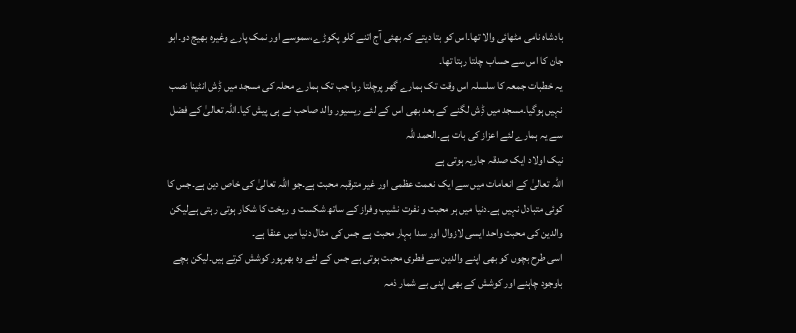بادشاہ نامی مٹھائی والا تھا۔اس کو بتا دیتے کہ بھئی آج اتنے کلو پکوڑے،سموسے اور نمک پارے وغیرہ بھیج دو۔ابو جان کا اس سے حساب چلتا رہتا تھا۔
یہ خطبات جمعہ کا سلسلہ اس وقت تک ہمارے گھر پرچلتا رہا جب تک ہمارے محلہ کی مسجد میں ڈِش انٹینا نصب نہیں ہوگیا۔مسجد میں ڈِش لگنے کے بعد بھی اس کے لئے ریسیور والد صاحب نے ہی پیش کیا۔اللہ تعالیٰ کے فضل سے یہ ہمارے لئے اعزاز کی بات ہے۔الحمد للّٰہ
نیک اولاد ایک صدقہ جاریہ ہوتی ہے
اللہ تعالیٰ کے انعامات میں سے ایک نعمت عظمی اور غیر مترقبہ محبت ہے۔جو اللہ تعالیٰ کی خاص دین ہے۔جس کا کوئی متبادل نہیں ہے۔دنیا میں ہر محبت و نفرت نشیب وفراز کے ساتھ شکست و ریخت کا شکار ہوتی رہتی ہےلیکن والدین کی محبت واحد ایسی لازوال اور سدا بہار محبت ہے جس کی مثال دنیا میں عنقا ہے۔
اسی طرح بچوں کو بھی اپنے والدین سے فطری محبت ہوتی ہے جس کے لئے وہ بھرپور کوشش کرتے ہیں۔لیکن بچے باوجود چاہنے اور کوشش کے بھی اپنی بے شمار ذمہ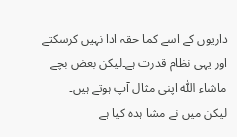داریوں کے اسے کما حقہ ادا نہیں کرسکتے اور یہی نظام قدرت ہے۔لیکن بعض بچے ماشاء اللّٰہ اپنی مثال آپ ہوتے ہیں۔
لیکن میں نے مشا ہدہ کیا ہے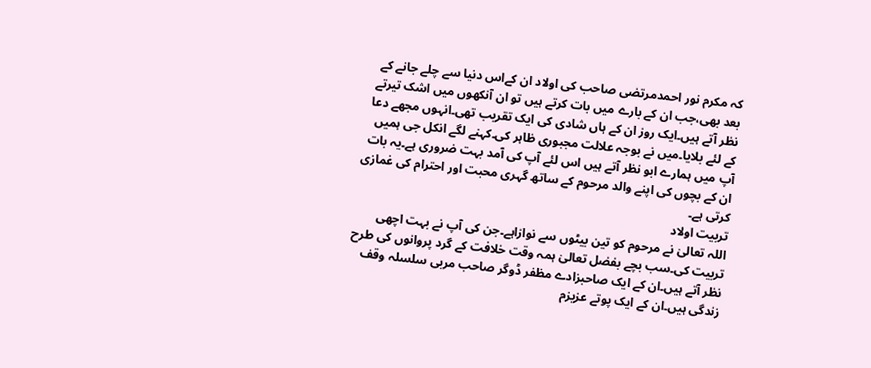کہ مکرم نور احمدمرتضی صاحب کی اولاد ان کےاس دنیا سے چلے جانے کے بعد بھی،جب ان کے بارے میں بات کرتے ہیں تو ان آنکھوں میں اشک تیرتے نظر آتے ہیں۔ایک روز ان کے ہاں شادی کی ایک تقریب تھی۔انہوں مجھے دعا کے لئے بلایا۔میں نے بوجہ علالت مجبوری ظاہر کی۔کہنے لگے انکل جی ہمیں آپ میں ہمارے ابو نظر آتے ہیں اس لئے آپ کی آمد بہت ضروری ہے۔یہ بات ان کے بچوں کی اپنے والد مرحوم کے ساتھ گہری محبت اور احترام کی غمازی کرتی ہے۔
تربیت اولاد
اللہ تعالیٰ نے مرحوم کو تین بیٹوں سے نوازاہے۔جن کی آپ نے بہت اچھی تربیت کی۔سب بچے بفضل تعالیٰ ہمہ وقت خلافت کے گرد پروانوں کی طرح نظر آتے ہیں۔ان کے ایک صاحبزادے مظفر ڈوگر صاحب مربی سلسلہ وقف زندگی ہیں۔ان کے ایک پوتے عزیزم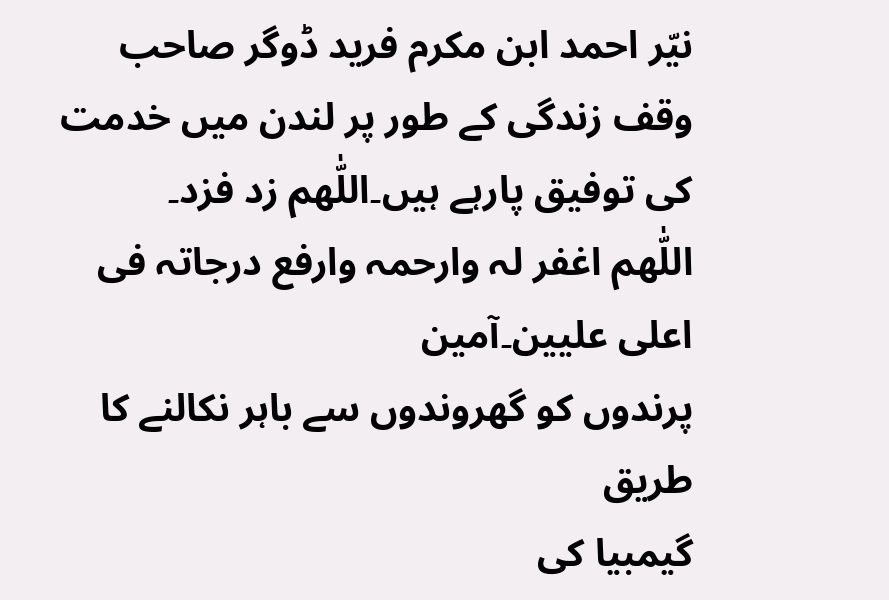نیّر احمد ابن مکرم فرید ڈوگر صاحب وقف زندگی کے طور پر لندن میں خدمت کی توفیق پارہے ہیں۔اللّٰھم زد فزد۔
اللّٰھم اغفر لہ وارحمہ وارفع درجاتہ فی اعلی علیین۔آمین
پرندوں کو گھروندوں سے باہر نکالنے کا طریق
گیمبیا کی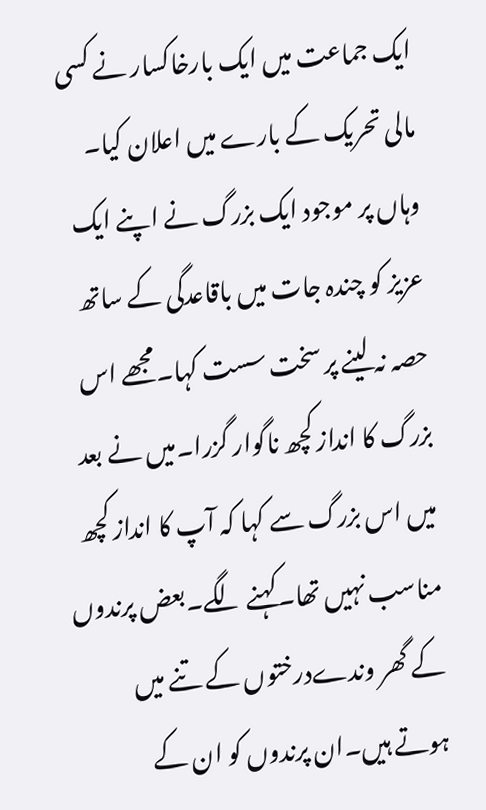ایک جماعت میں ایک بارخاکسار نے کسی مالی تحریک کے بارے میں اعلان کیا۔ وہاں پر موجود ایک بزرگ نے اپنے ایک عزیز کو چندہ جات میں باقاعدگی کے ساتھ حصہ نہ لینے پر سخت سست کہا۔مجھے اس بزرگ کا انداز کچھ ناگوار گزرا۔میں نے بعد میں اس بزرگ سے کہا کہ آپ کا انداز کچھ مناسب نہیں تھا۔کہنے لگے۔بعض پرندوں کے گھر وندےدرختوں کے تنے میں ہوتے ہیں۔ان پرندوں کو ان کے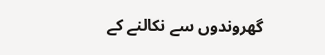گھروندوں سے نکالنے کے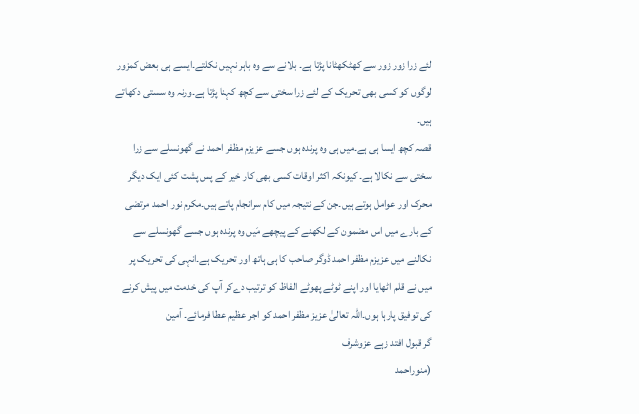لئے زرا زور زور سے کھٹکھٹانا پڑتا ہے۔ بلانے سے وہ باہر نہیں نکلتے۔ایسے ہی بعض کمزور لوگوں کو کسی بھی تحریک کے لئے زرا سختی سے کچھ کہنا پڑتا ہے۔ورنہ وہ سستی دکھاتے ہیں۔
قصہ کچھ ایسا ہی ہے۔میں ہی وہ پرندہ ہوں جسے عزیزم مظفر احمد نے گھونسلے سے زرا سختی سے نکالا ہے۔ کیونکہ اکثر اوقات کسی بھی کار خیر کے پس پشت کئی ایک دیگر محرک اور عوامل ہوتے ہیں۔جن کے نتیجہ میں کام سرانجام پاتے ہیں۔مکرم نور احمد مرتضی کے بارے میں اس مضمون کے لکھنے کے پیچھے مَیں وہ پرندہ ہوں جسے گھونسلے سے نکالنے میں عزیزم مظفر احمد ڈوگر صاحب کا ہی ہاتھ اور تحریک ہے۔انہی کی تحریک پر میں نے قلم اٹھایا اور اپنے ٹوٹے پھوٹے الفاظ کو ترتیب دےکر آپ کی خدمت میں پیش کرنے کی توفیق پارہا ہوں۔اللہ تعالیٰ عزیز مظفر احمد کو اجر عظیم عطا فرمائے۔ آمین
گر قبول افتد زہے عزوشرف
(منوراحمد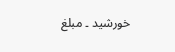خورشید ۔ مبلغ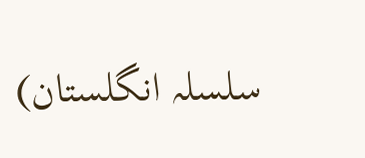سلسلہ انگلستان)